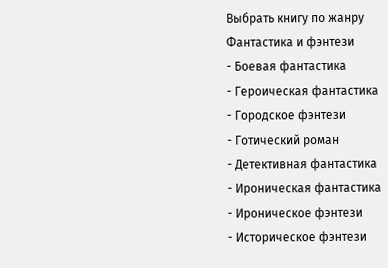Выбрать книгу по жанру
Фантастика и фэнтези
- Боевая фантастика
- Героическая фантастика
- Городское фэнтези
- Готический роман
- Детективная фантастика
- Ироническая фантастика
- Ироническое фэнтези
- Историческое фэнтези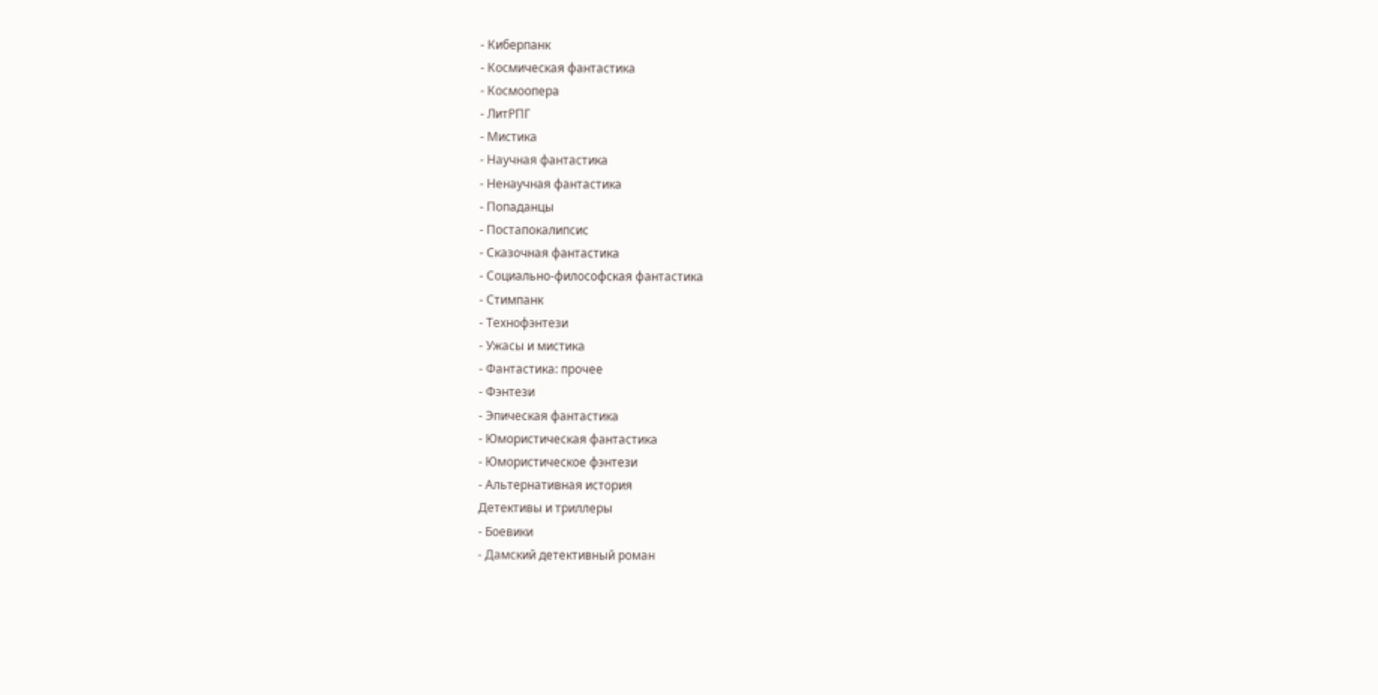- Киберпанк
- Космическая фантастика
- Космоопера
- ЛитРПГ
- Мистика
- Научная фантастика
- Ненаучная фантастика
- Попаданцы
- Постапокалипсис
- Сказочная фантастика
- Социально-философская фантастика
- Стимпанк
- Технофэнтези
- Ужасы и мистика
- Фантастика: прочее
- Фэнтези
- Эпическая фантастика
- Юмористическая фантастика
- Юмористическое фэнтези
- Альтернативная история
Детективы и триллеры
- Боевики
- Дамский детективный роман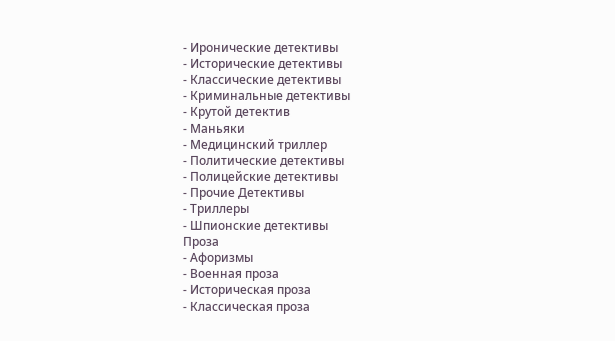- Иронические детективы
- Исторические детективы
- Классические детективы
- Криминальные детективы
- Крутой детектив
- Маньяки
- Медицинский триллер
- Политические детективы
- Полицейские детективы
- Прочие Детективы
- Триллеры
- Шпионские детективы
Проза
- Афоризмы
- Военная проза
- Историческая проза
- Классическая проза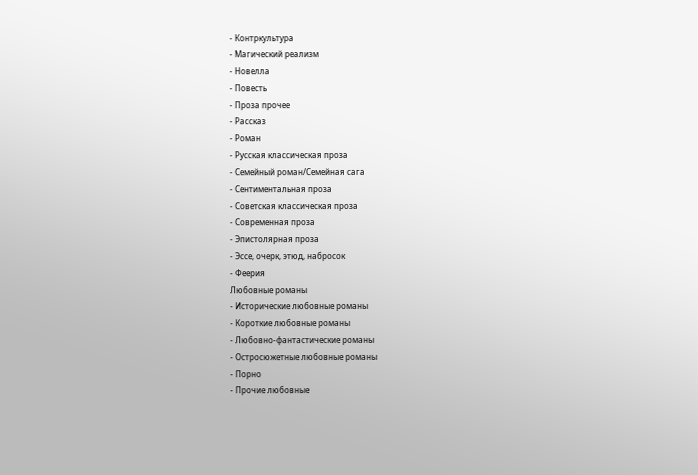- Контркультура
- Магический реализм
- Новелла
- Повесть
- Проза прочее
- Рассказ
- Роман
- Русская классическая проза
- Семейный роман/Семейная сага
- Сентиментальная проза
- Советская классическая проза
- Современная проза
- Эпистолярная проза
- Эссе, очерк, этюд, набросок
- Феерия
Любовные романы
- Исторические любовные романы
- Короткие любовные романы
- Любовно-фантастические романы
- Остросюжетные любовные романы
- Порно
- Прочие любовные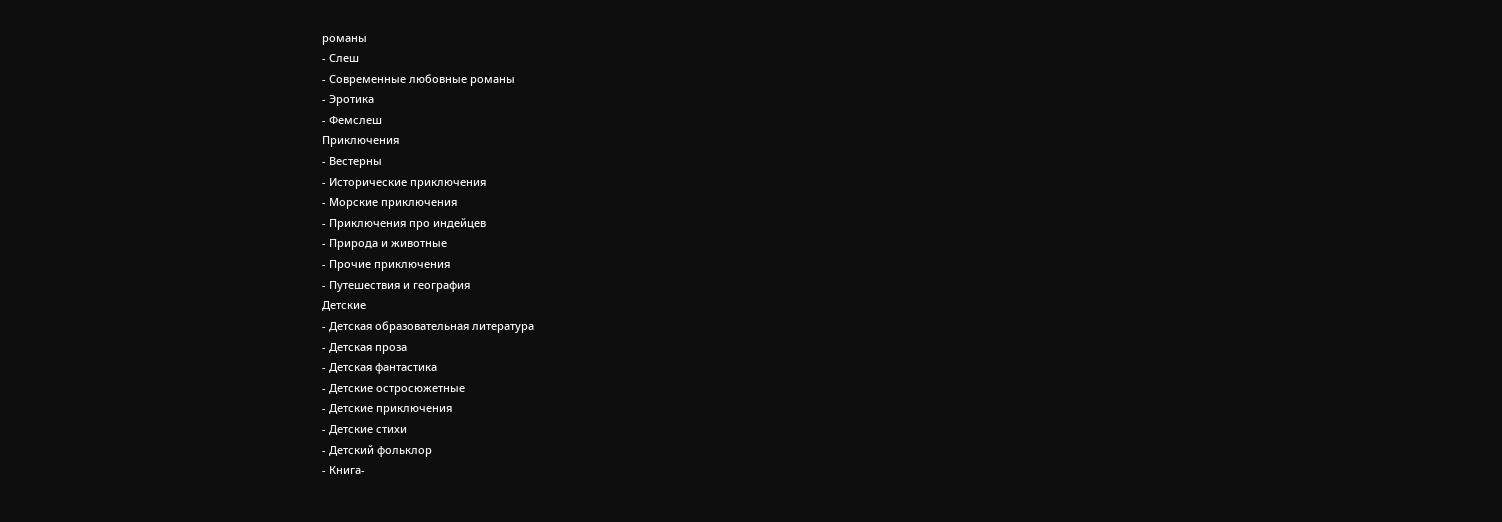романы
- Слеш
- Современные любовные романы
- Эротика
- Фемслеш
Приключения
- Вестерны
- Исторические приключения
- Морские приключения
- Приключения про индейцев
- Природа и животные
- Прочие приключения
- Путешествия и география
Детские
- Детская образовательная литература
- Детская проза
- Детская фантастика
- Детские остросюжетные
- Детские приключения
- Детские стихи
- Детский фольклор
- Книга-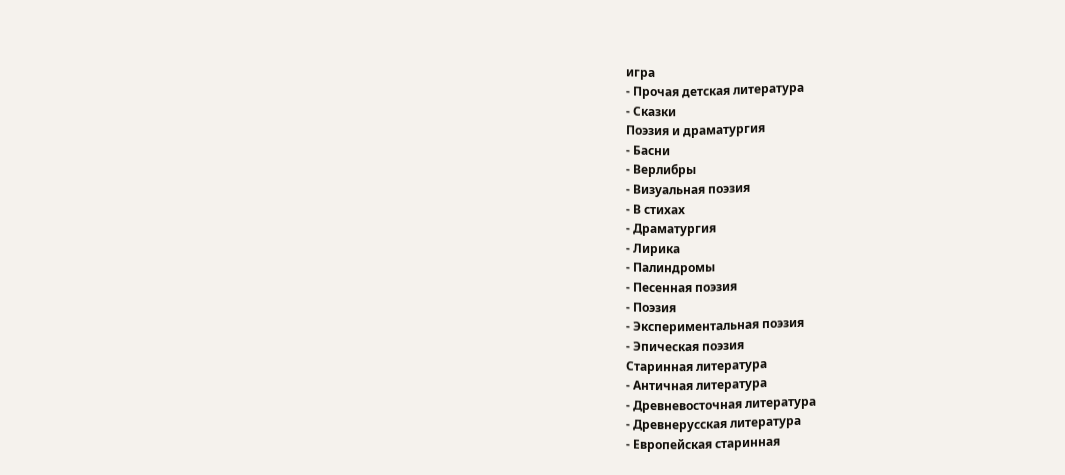игра
- Прочая детская литература
- Сказки
Поэзия и драматургия
- Басни
- Верлибры
- Визуальная поэзия
- В стихах
- Драматургия
- Лирика
- Палиндромы
- Песенная поэзия
- Поэзия
- Экспериментальная поэзия
- Эпическая поэзия
Старинная литература
- Античная литература
- Древневосточная литература
- Древнерусская литература
- Европейская старинная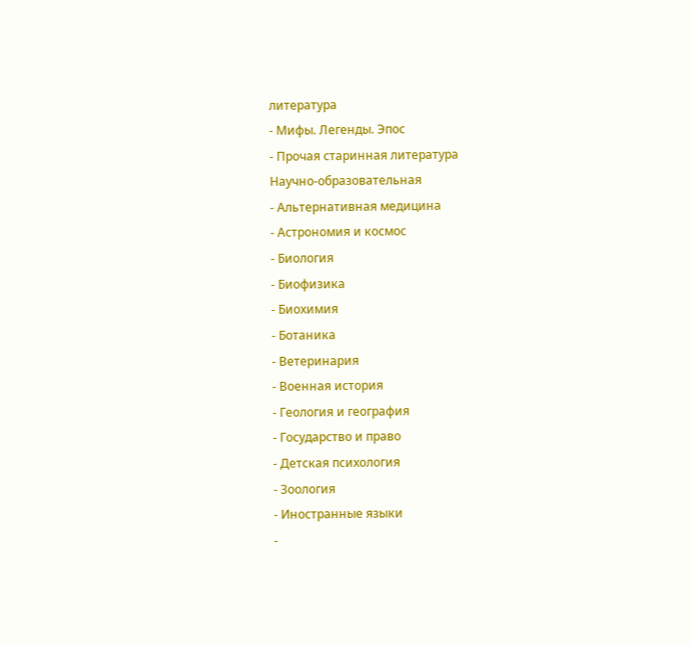литература
- Мифы. Легенды. Эпос
- Прочая старинная литература
Научно-образовательная
- Альтернативная медицина
- Астрономия и космос
- Биология
- Биофизика
- Биохимия
- Ботаника
- Ветеринария
- Военная история
- Геология и география
- Государство и право
- Детская психология
- Зоология
- Иностранные языки
-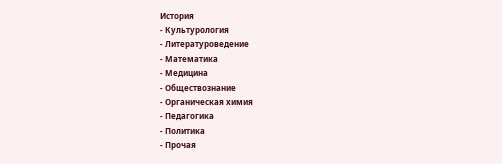История
- Культурология
- Литературоведение
- Математика
- Медицина
- Обществознание
- Органическая химия
- Педагогика
- Политика
- Прочая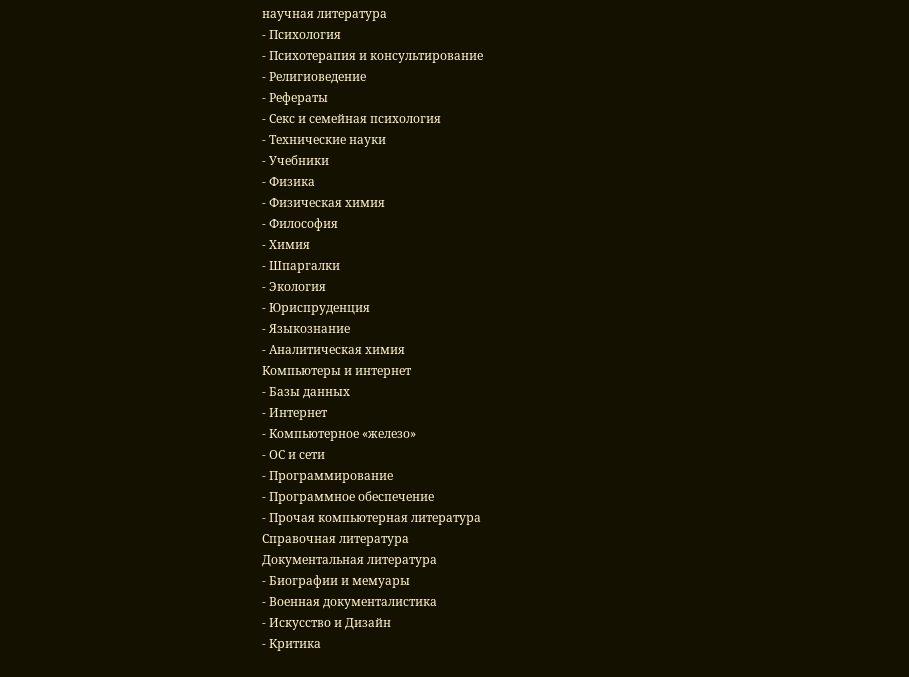научная литература
- Психология
- Психотерапия и консультирование
- Религиоведение
- Рефераты
- Секс и семейная психология
- Технические науки
- Учебники
- Физика
- Физическая химия
- Философия
- Химия
- Шпаргалки
- Экология
- Юриспруденция
- Языкознание
- Аналитическая химия
Компьютеры и интернет
- Базы данных
- Интернет
- Компьютерное «железо»
- ОС и сети
- Программирование
- Программное обеспечение
- Прочая компьютерная литература
Справочная литература
Документальная литература
- Биографии и мемуары
- Военная документалистика
- Искусство и Дизайн
- Критика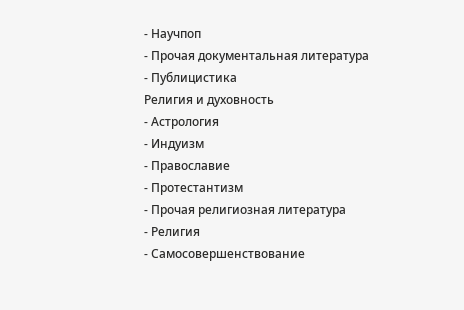- Научпоп
- Прочая документальная литература
- Публицистика
Религия и духовность
- Астрология
- Индуизм
- Православие
- Протестантизм
- Прочая религиозная литература
- Религия
- Самосовершенствование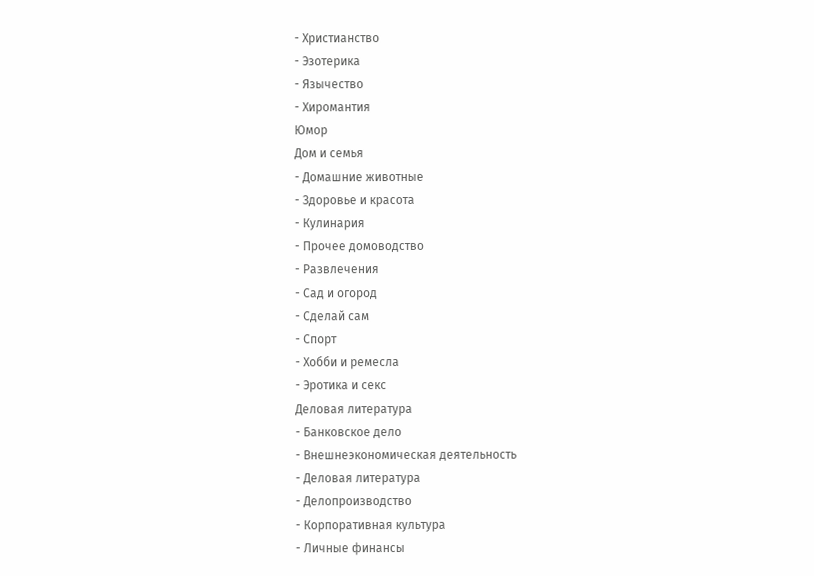- Христианство
- Эзотерика
- Язычество
- Хиромантия
Юмор
Дом и семья
- Домашние животные
- Здоровье и красота
- Кулинария
- Прочее домоводство
- Развлечения
- Сад и огород
- Сделай сам
- Спорт
- Хобби и ремесла
- Эротика и секс
Деловая литература
- Банковское дело
- Внешнеэкономическая деятельность
- Деловая литература
- Делопроизводство
- Корпоративная культура
- Личные финансы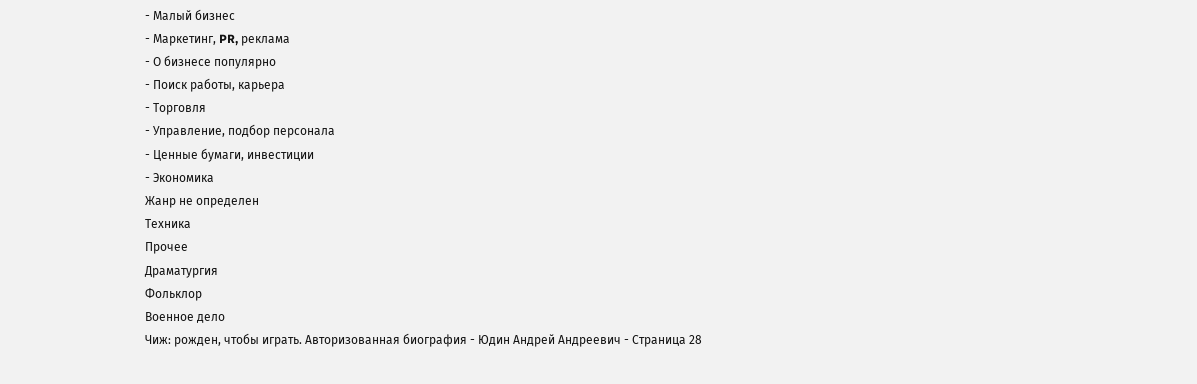- Малый бизнес
- Маркетинг, PR, реклама
- О бизнесе популярно
- Поиск работы, карьера
- Торговля
- Управление, подбор персонала
- Ценные бумаги, инвестиции
- Экономика
Жанр не определен
Техника
Прочее
Драматургия
Фольклор
Военное дело
Чиж: рожден, чтобы играть. Авторизованная биография - Юдин Андрей Андреевич - Страница 28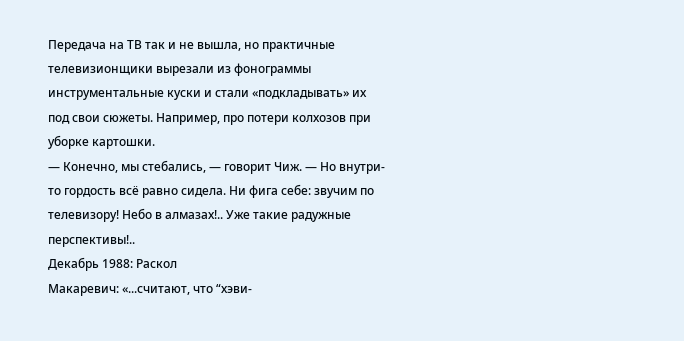Передача на ТВ так и не вышла, но практичные телевизионщики вырезали из фонограммы инструментальные куски и стали «подкладывать» их под свои сюжеты. Например, про потери колхозов при уборке картошки.
— Конечно, мы стебались, — говорит Чиж. — Но внутри-то гордость всё равно сидела. Ни фига себе: звучим по телевизору! Небо в алмазах!.. Уже такие радужные перспективы!..
Декабрь 1988: Раскол
Макаревич: «...считают, что “хэви-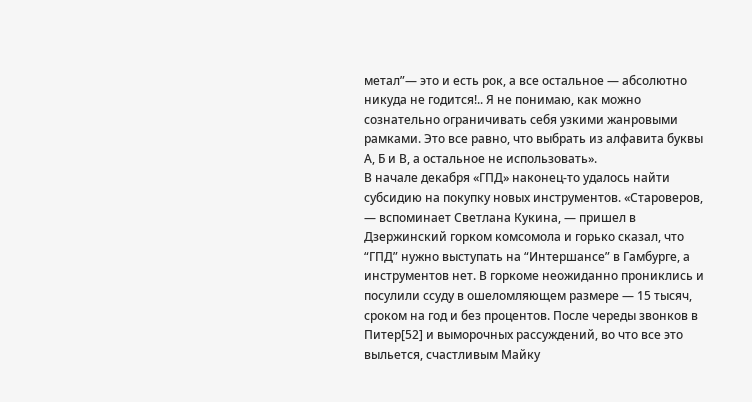метал”— это и есть рок, а все остальное — абсолютно никуда не годится!.. Я не понимаю, как можно сознательно ограничивать себя узкими жанровыми рамками. Это все равно, что выбрать из алфавита буквы А, Б и В, а остальное не использовать».
В начале декабря «ГПД» наконец-то удалось найти субсидию на покупку новых инструментов. «Староверов, — вспоминает Светлана Кукина, — пришел в Дзержинский горком комсомола и горько сказал, что “ГПД” нужно выступать на “Интершансе” в Гамбурге, а инструментов нет. В горкоме неожиданно прониклись и посулили ссуду в ошеломляющем размере — 15 тысяч, сроком на год и без процентов. После череды звонков в Питер[52] и выморочных рассуждений, во что все это выльется, счастливым Майку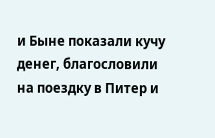и Быне показали кучу денег, благословили на поездку в Питер и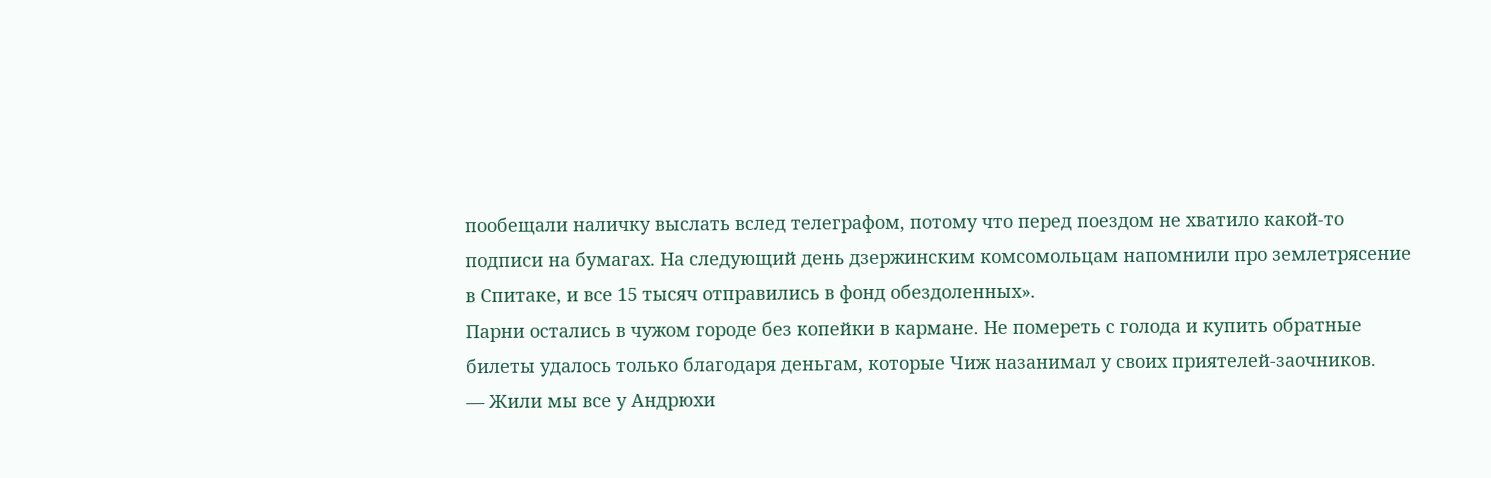пообещали наличку выслать вслед телеграфом, потому что перед поездом не хватило какой-то подписи на бумагах. На следующий день дзержинским комсомольцам напомнили про землетрясение в Спитаке, и все 15 тысяч отправились в фонд обездоленных».
Парни остались в чужом городе без копейки в кармане. Не помереть с голода и купить обратные билеты удалось только благодаря деньгам, которые Чиж назанимал у своих приятелей-заочников.
— Жили мы все у Андрюхи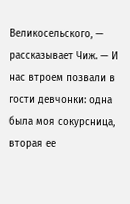Великосельского, — рассказывает Чиж. — И нас втроем позвали в гости девчонки: одна была моя сокурсница, вторая ее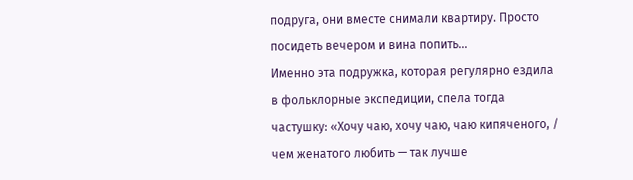подруга, они вместе снимали квартиру. Просто посидеть вечером и вина попить...
Именно эта подружка, которая регулярно ездила в фольклорные экспедиции, спела тогда частушку: «Хочу чаю, хочу чаю, чаю кипяченого, / чем женатого любить — так лучше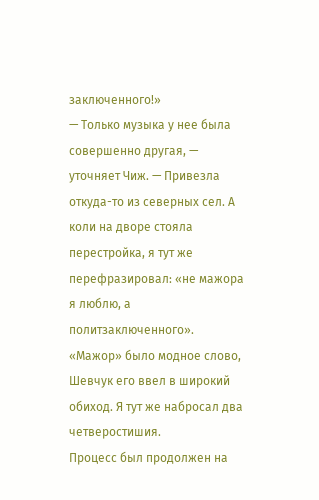заключенного!»
— Только музыка у нее была совершенно другая, — уточняет Чиж. — Привезла откуда-то из северных сел. А коли на дворе стояла перестройка, я тут же перефразировал: «не мажора я люблю, а политзаключенного». «Мажор» было модное слово, Шевчук его ввел в широкий обиход. Я тут же набросал два четверостишия.
Процесс был продолжен на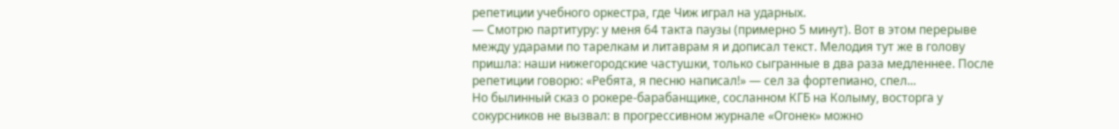репетиции учебного оркестра, где Чиж играл на ударных.
— Смотрю партитуру: у меня 64 такта паузы (примерно 5 минут). Вот в этом перерыве между ударами по тарелкам и литаврам я и дописал текст. Мелодия тут же в голову пришла: наши нижегородские частушки, только сыгранные в два раза медленнее. После репетиции говорю: «Ребята, я песню написал!» — сел за фортепиано, спел...
Но былинный сказ о рокере-барабанщике, сосланном КГБ на Колыму, восторга у сокурсников не вызвал: в прогрессивном журнале «Огонек» можно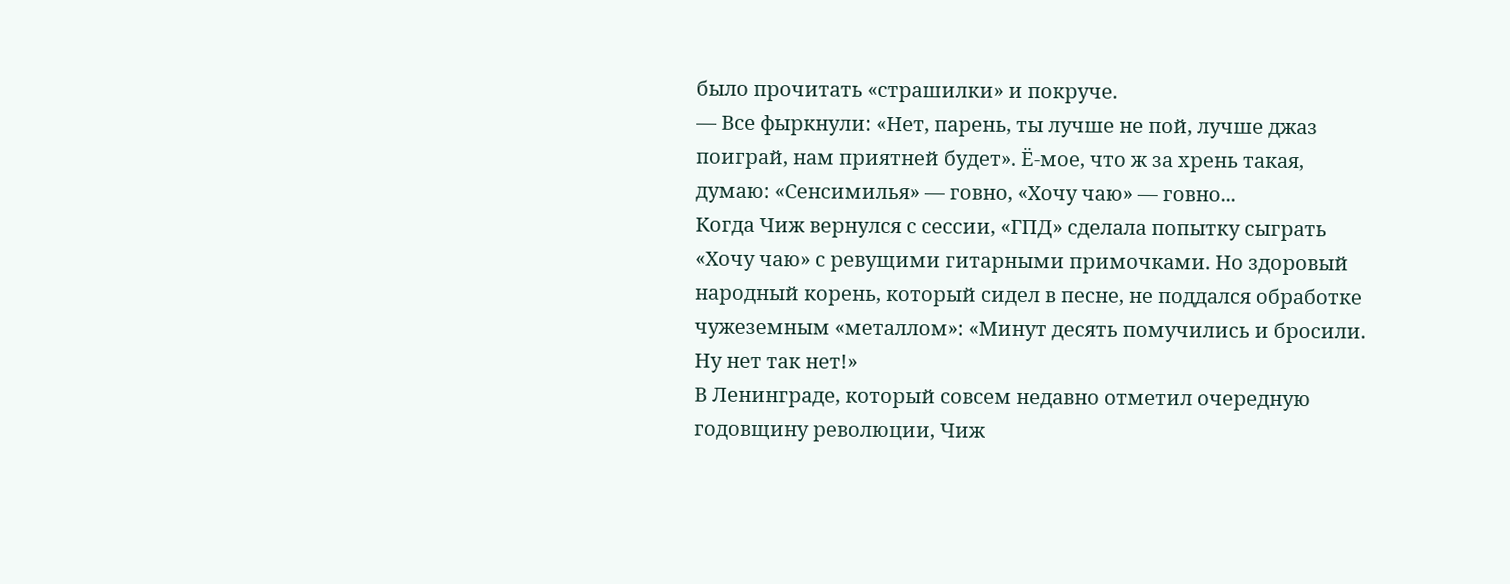было прочитать «страшилки» и покруче.
— Все фыркнули: «Нет, парень, ты лучше не пой, лучше джаз поиграй, нам приятней будет». Ё-мое, что ж за хрень такая, думаю: «Сенсимилья» — говно, «Хочу чаю» — говно...
Когда Чиж вернулся с сессии, «ГПД» сделала попытку сыграть «Хочу чаю» с ревущими гитарными примочками. Но здоровый народный корень, который сидел в песне, не поддался обработке чужеземным «металлом»: «Минут десять помучились и бросили. Ну нет так нет!»
В Ленинграде, который совсем недавно отметил очередную годовщину революции, Чиж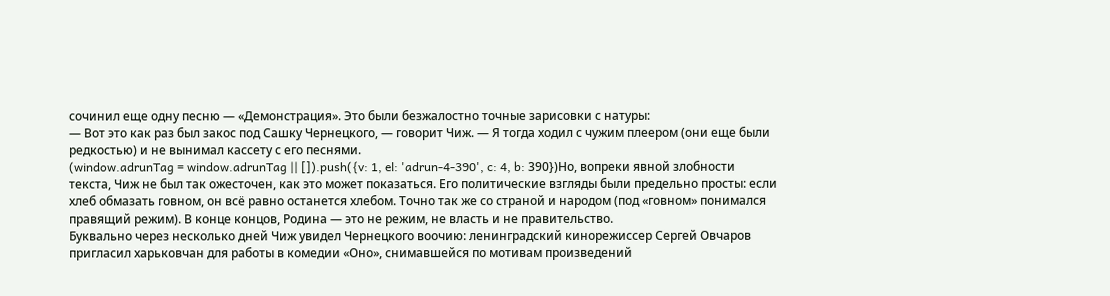сочинил еще одну песню — «Демонстрация». Это были безжалостно точные зарисовки с натуры:
— Вот это как раз был закос под Сашку Чернецкого, — говорит Чиж. — Я тогда ходил с чужим плеером (они еще были редкостью) и не вынимал кассету с его песнями.
(window.adrunTag = window.adrunTag || []).push({v: 1, el: 'adrun-4-390', c: 4, b: 390})Но, вопреки явной злобности текста, Чиж не был так ожесточен, как это может показаться. Его политические взгляды были предельно просты: если хлеб обмазать говном, он всё равно останется хлебом. Точно так же со страной и народом (под «говном» понимался правящий режим). В конце концов, Родина — это не режим, не власть и не правительство.
Буквально через несколько дней Чиж увидел Чернецкого воочию: ленинградский кинорежиссер Сергей Овчаров пригласил харьковчан для работы в комедии «Оно», снимавшейся по мотивам произведений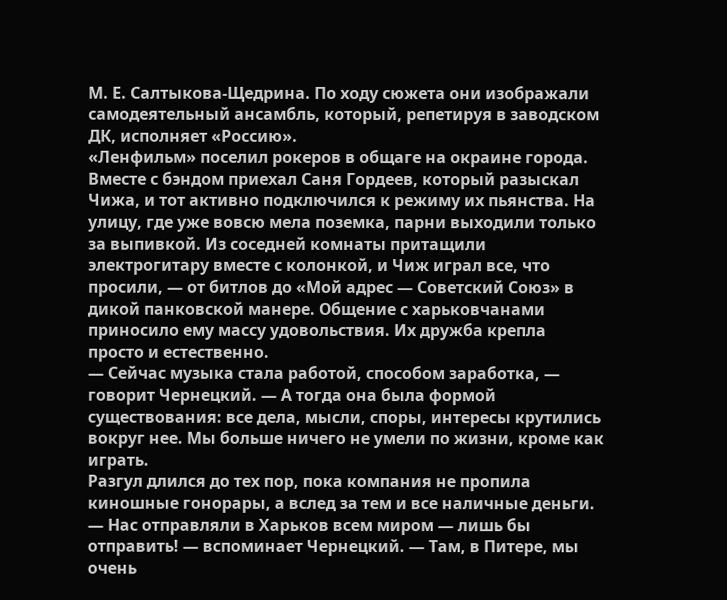М. Е. Салтыкова-Щедрина. По ходу сюжета они изображали самодеятельный ансамбль, который, репетируя в заводском ДК, исполняет «Россию».
«Ленфильм» поселил рокеров в общаге на окраине города. Вместе с бэндом приехал Саня Гордеев, который разыскал Чижа, и тот активно подключился к режиму их пьянства. На улицу, где уже вовсю мела поземка, парни выходили только за выпивкой. Из соседней комнаты притащили электрогитару вместе с колонкой, и Чиж играл все, что просили, — от битлов до «Мой адрес — Советский Союз» в дикой панковской манере. Общение с харьковчанами приносило ему массу удовольствия. Их дружба крепла просто и естественно.
— Сейчас музыка стала работой, способом заработка, — говорит Чернецкий. — А тогда она была формой существования: все дела, мысли, споры, интересы крутились вокруг нее. Мы больше ничего не умели по жизни, кроме как играть.
Разгул длился до тех пор, пока компания не пропила киношные гонорары, а вслед за тем и все наличные деньги.
— Нас отправляли в Харьков всем миром — лишь бы отправить! — вспоминает Чернецкий. — Там, в Питере, мы очень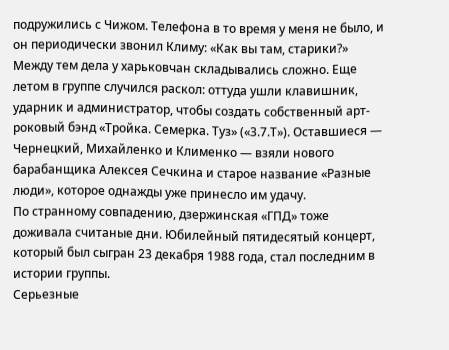подружились с Чижом. Телефона в то время у меня не было, и он периодически звонил Климу: «Как вы там, старики?»
Между тем дела у харьковчан складывались сложно. Еще летом в группе случился раскол: оттуда ушли клавишник, ударник и администратор, чтобы создать собственный арт-роковый бэнд «Тройка. Семерка. Туз» («3.7.Т»). Оставшиеся — Чернецкий, Михайленко и Клименко — взяли нового барабанщика Алексея Сечкина и старое название «Разные люди», которое однажды уже принесло им удачу.
По странному совпадению, дзержинская «ГПД» тоже доживала считаные дни. Юбилейный пятидесятый концерт, который был сыгран 23 декабря 1988 года, стал последним в истории группы.
Серьезные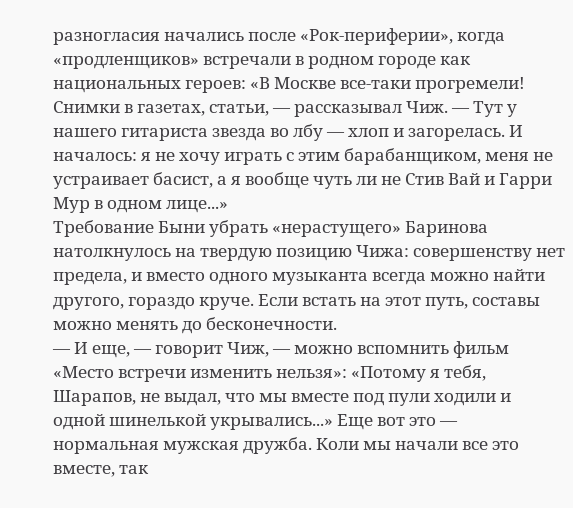разногласия начались после «Рок-периферии», когда «продленщиков» встречали в родном городе как национальных героев: «В Москве все-таки прогремели! Снимки в газетах, статьи, — рассказывал Чиж. — Тут у нашего гитариста звезда во лбу — хлоп и загорелась. И началось: я не хочу играть с этим барабанщиком, меня не устраивает басист, а я вообще чуть ли не Стив Вай и Гарри Мур в одном лице...»
Требование Быни убрать «нерастущего» Баринова натолкнулось на твердую позицию Чижа: совершенству нет предела, и вместо одного музыканта всегда можно найти другого, гораздо круче. Если встать на этот путь, составы можно менять до бесконечности.
— И еще, — говорит Чиж, — можно вспомнить фильм «Место встречи изменить нельзя»: «Потому я тебя, Шарапов, не выдал, что мы вместе под пули ходили и одной шинелькой укрывались...» Еще вот это — нормальная мужская дружба. Коли мы начали все это вместе, так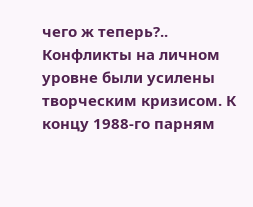чего ж теперь?..
Конфликты на личном уровне были усилены творческим кризисом. К концу 1988-го парням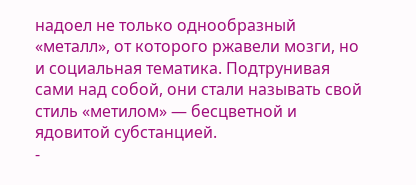надоел не только однообразный «металл», от которого ржавели мозги, но и социальная тематика. Подтрунивая сами над собой, они стали называть свой стиль «метилом» — бесцветной и ядовитой субстанцией.
-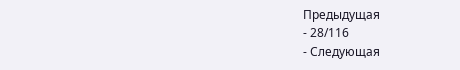Предыдущая
- 28/116
- Следующая